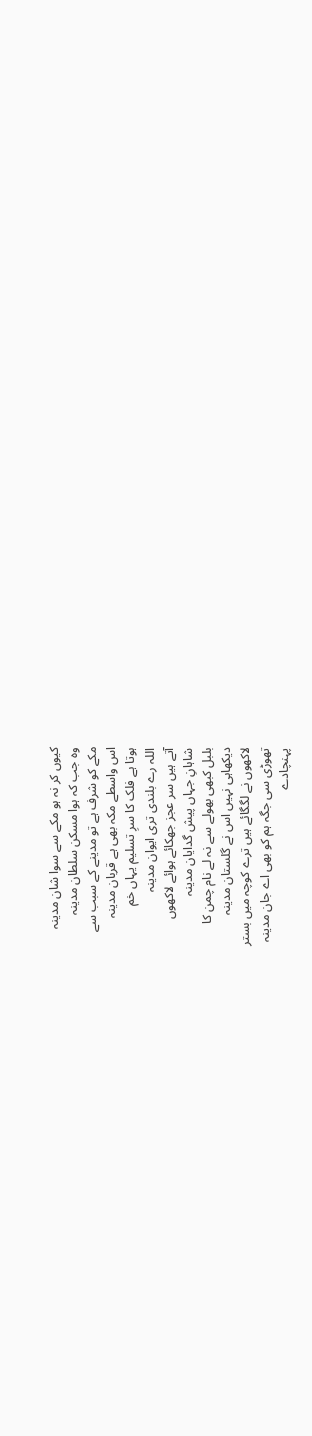کیوں کر نہ ہو مکے سے سوا شان مدینہ
وہ جب کہ ہوا مسکن سلطان مدینہ
مکے کو شرف ہے تو مدینے کے سبب سے
اس واسطے مکہ بھی ہے قربان مدینہ
ہوتا ہے فلک کا سرِ تسلیم یہاں خم
اللہ رے بلندی تری ایوان مدینہ
آتے ہیں سر عجز جھکائے ہوائے لاکھوں
شاہانِ جہاں پیش گدایان مدینہ
بلبل کبھی بھولے سے نہ لے نام چمن کا
دیکھاہی نہیں اس نے گلستان مدینہ
لاکھوں نے لگگائے ہیں ترے کوچہ میں بستر
تھوڑی سی جگہ ہم کو بھی اے جان مدینہ
پہنچادے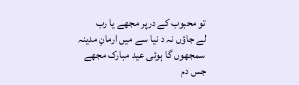تو محبوب کے درپر مجھے یا رب
لے جاؤں نہ د نیا سے میں ارمانِ مدینہ
سمجھوں گا ہوئی عید مبارک مجھے جس دم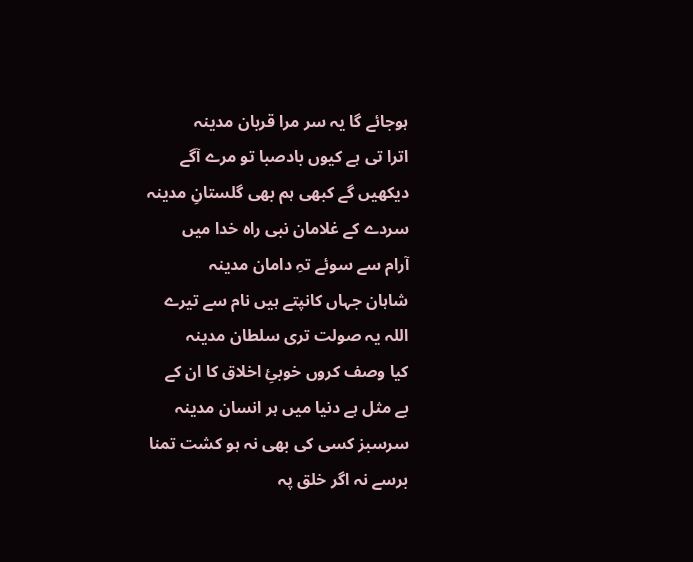ہوجائے گا یہ سر مرا قربان مدینہ
اترا تی ہے کیوں بادصبا تو مرے آگے
دیکھیں گے کبھی ہم بھی گلستانِ مدینہ
سردے کے غلامان نبی راہ خدا میں
آرام سے سوئے تہِ دامان مدینہ
شاہان جہاں کانپتے ہیں نام سے تیرے
اللہ یہ صولت تری سلطان مدینہ
کیا وصف کروں خوبیِٔ اخلاق کا ان کے
بے مثل ہے دنیا میں ہر انسان مدینہ
سرسبز کسی کی بھی نہ ہو کشت تمنا
برسے نہ اگر خلق پہ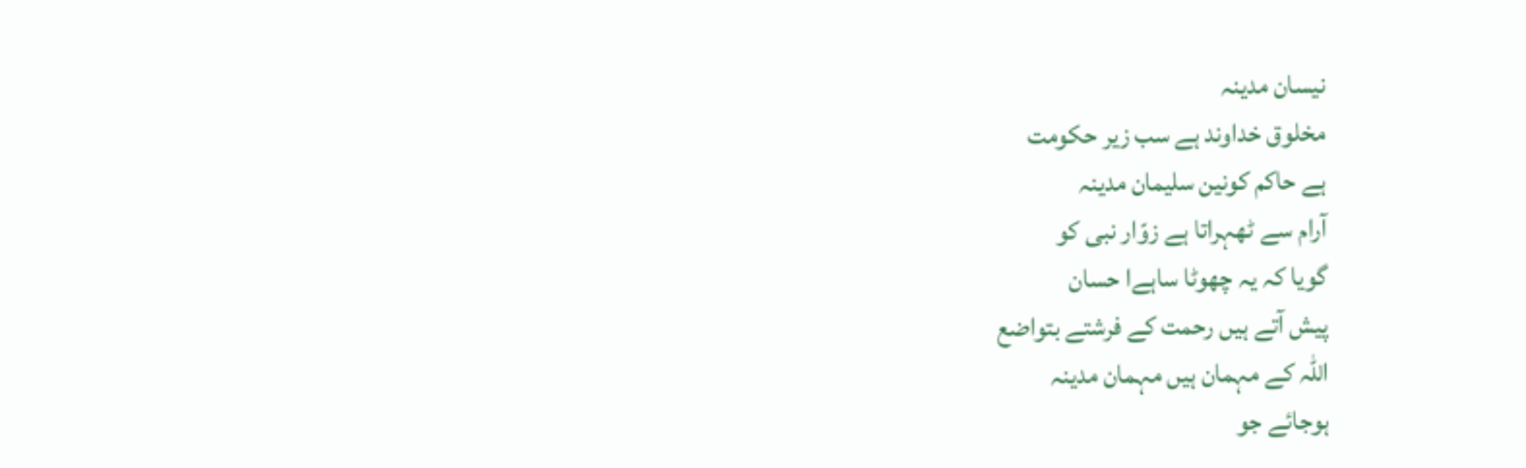نیسان مدینہ
مخلوق خداوند ہے سب زیر حکومت
ہے حاکم کونین سلیمان مدینہ
آرام سے ٹھہراتا ہے زوّار نبی کو
گویا کہ یہ چھوٹا ساہےا حسان
پیش آتے ہیں رحمت کے فرشتے بتواضع
اللہ کے مہمان ہیں مہمان مدینہ
ہوجائے جو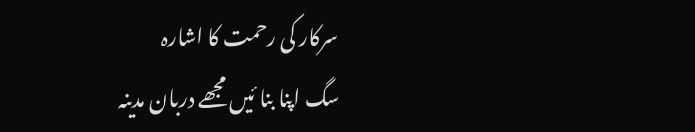سرکار کی رحمت کا اشارہ
سگ اپنا بنا ئیں مجھے دربان مدینہ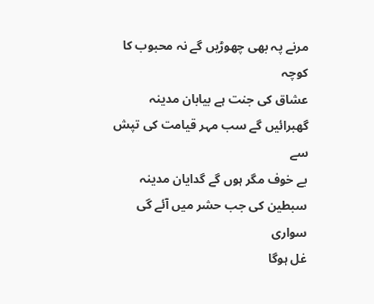مرنے پہ بھی چھوڑیں گے نہ محبوب کا کوچہ
عشاق کی جنت ہے بیابان مدینہ
گھبرائیں گے سب مہر قیامت کی تپش سے
بے خوف مگر ہوں گے گدایان مدینہ
سبطین کی جب حشر میں آئے گی سواری
غل ہوگا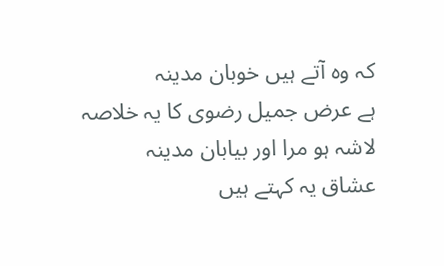کہ وہ آتے ہیں خوبان مدینہ
ہے عرض جمیل رضوی کا یہ خلاصہ
لاشہ ہو مرا اور بیابان مدینہ
عشاق یہ کہتے ہیں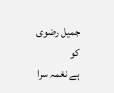جمیل رضوی کو
ہے نغمہ سرا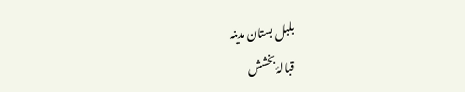بلبل بستان مدینہ
قبالۂ بخشش